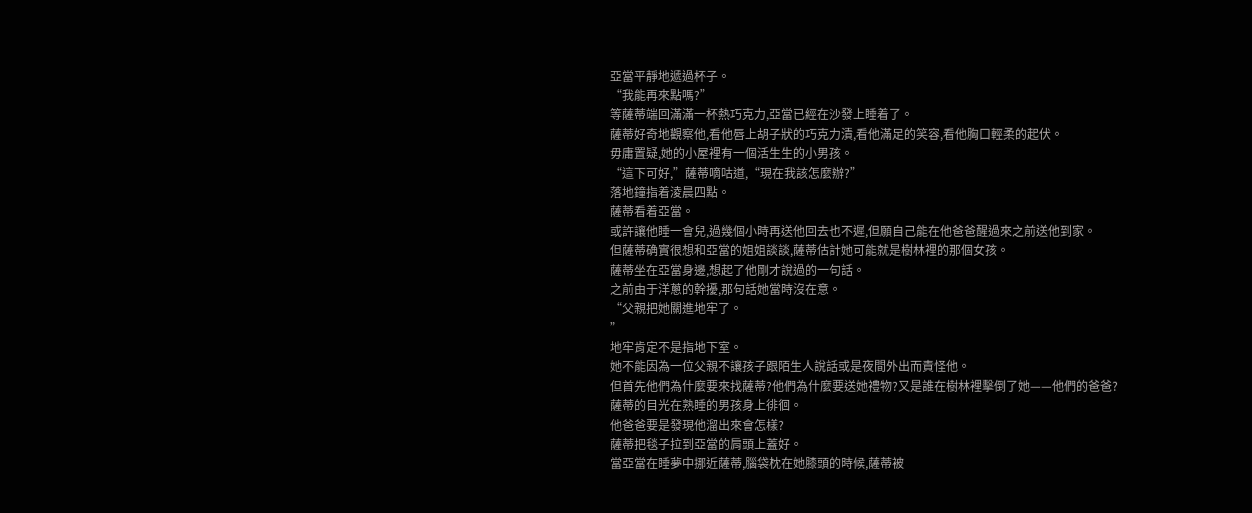亞當平靜地遞過杯子。
“我能再來點嗎?”
等薩蒂端回滿滿一杯熱巧克力,亞當已經在沙發上睡着了。
薩蒂好奇地觀察他,看他唇上胡子狀的巧克力漬,看他滿足的笑容,看他胸口輕柔的起伏。
毋庸置疑,她的小屋裡有一個活生生的小男孩。
“這下可好,”薩蒂嘀咕道,“現在我該怎麼辦?”
落地鐘指着淩晨四點。
薩蒂看着亞當。
或許讓他睡一會兒,過幾個小時再送他回去也不遲,但願自己能在他爸爸醒過來之前送他到家。
但薩蒂确實很想和亞當的姐姐談談,薩蒂估計她可能就是樹林裡的那個女孩。
薩蒂坐在亞當身邊,想起了他剛才說過的一句話。
之前由于洋蔥的幹擾,那句話她當時沒在意。
“父親把她關進地牢了。
”
地牢肯定不是指地下室。
她不能因為一位父親不讓孩子跟陌生人說話或是夜間外出而責怪他。
但首先他們為什麼要來找薩蒂?他們為什麼要送她禮物?又是誰在樹林裡擊倒了她——他們的爸爸?
薩蒂的目光在熟睡的男孩身上徘徊。
他爸爸要是發現他溜出來會怎樣?
薩蒂把毯子拉到亞當的肩頭上蓋好。
當亞當在睡夢中挪近薩蒂,腦袋枕在她膝頭的時候,薩蒂被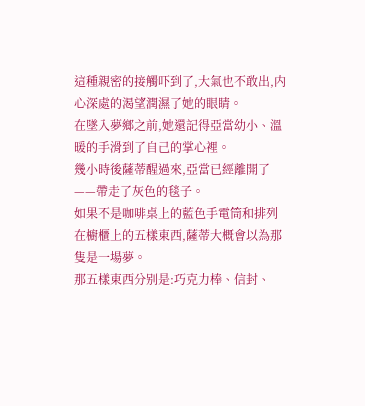這種親密的接觸吓到了,大氣也不敢出,内心深處的渴望潤濕了她的眼睛。
在墜入夢鄉之前,她還記得亞當幼小、溫暖的手滑到了自己的掌心裡。
幾小時後薩蒂醒過來,亞當已經離開了——帶走了灰色的毯子。
如果不是咖啡桌上的藍色手電筒和排列在櫥櫃上的五樣東西,薩蒂大概會以為那隻是一場夢。
那五樣東西分别是:巧克力棒、信封、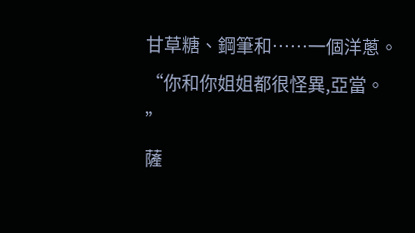甘草糖、鋼筆和……一個洋蔥。
“你和你姐姐都很怪異,亞當。
”
薩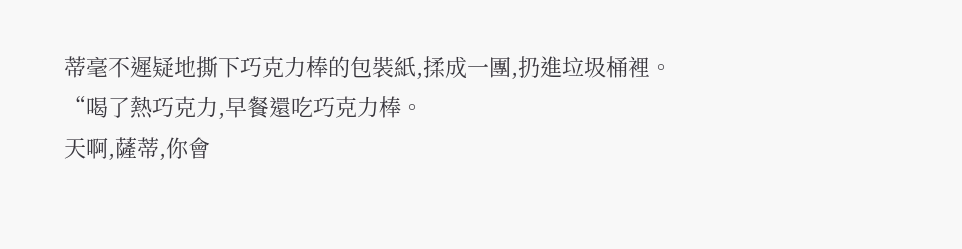蒂毫不遲疑地撕下巧克力棒的包裝紙,揉成一團,扔進垃圾桶裡。
“喝了熱巧克力,早餐還吃巧克力棒。
天啊,薩蒂,你會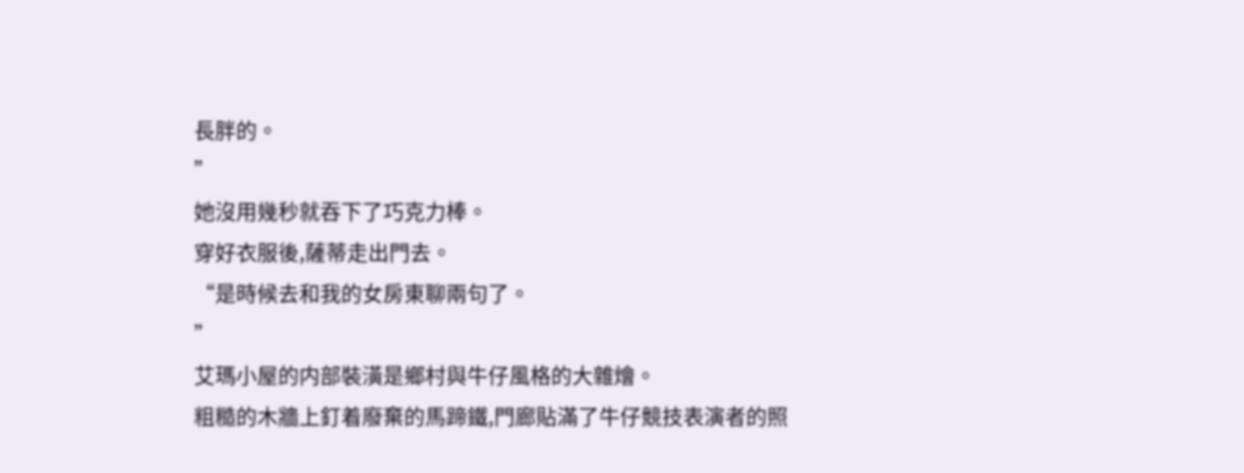長胖的。
”
她沒用幾秒就吞下了巧克力棒。
穿好衣服後,薩蒂走出門去。
“是時候去和我的女房東聊兩句了。
”
艾瑪小屋的内部裝潢是鄉村與牛仔風格的大雜燴。
粗糙的木牆上釘着廢棄的馬蹄鐵,門廊貼滿了牛仔競技表演者的照